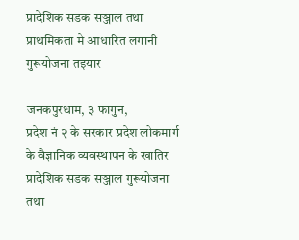प्रादेशिक सडक सञ्जाल तथा प्राथमिकता मे आधारित लगानी गुरूयोजना तइयार

जनकपुरधाम, ३ फागुन,
प्रदेश नं २ के सरकार प्रदेश लोकमार्ग के वैज्ञानिक व्यवस्थापन के खातिर प्रादेशिक सडक सञ्जाल गुरूयोजना तथा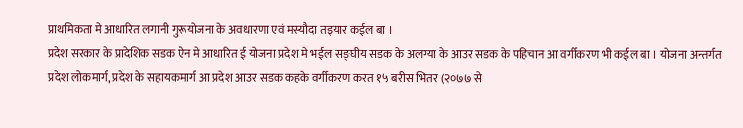प्राथमिकता मे आधारित लगानी गुरूयोजना के अवधारणा एवं मस्यौदा तइयार कईल बा ।
प्रदेश सरकार के प्रादेशिक सडक ऐन मे आधारित ई योजना प्रदेश मे भईल सङ्घीय सडक के अलग्या के आउर सडक के पहिचान आ वर्गीकरण भी कईल बा । योजना अन्तर्गत प्रदेश लोकमार्ग, प्रदेश के सहायकमार्ग आ प्रदेश आउर सडक कहके वर्गीकरण करत १५ बरीस भितर (२०७७ से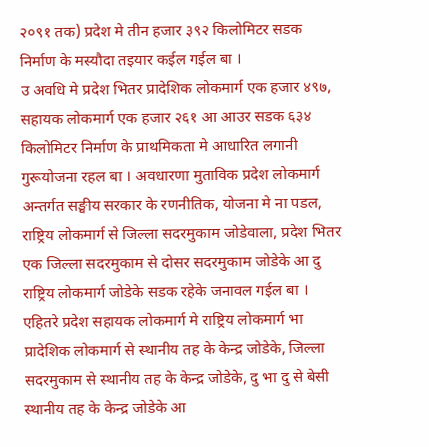२०९१ तक) प्रदेश मे तीन हजार ३९२ किलोमिटर सडक निर्माण के मस्यौदा तइयार कईल गईल बा ।
उ अवधि मे प्रदेश भितर प्रादेशिक लोकमार्ग एक हजार ४९७, सहायक लोकमार्ग एक हजार २६१ आ आउर सडक ६३४ किलोमिटर निर्माण के प्राथमिकता मे आधारित लगानी गुरूयोजना रहल बा । अवधारणा मुताविक प्रदेश लोकमार्ग अन्तर्गत सङ्घीय सरकार के रणनीतिक, योजना मे ना पडल, राष्ट्रिय लोकमार्ग से जिल्ला सदरमुकाम जोडेवाला, प्रदेश भितर एक जिल्ला सदरमुकाम से दोसर सदरमुकाम जोडेके आ दु राष्ट्रिय लोकमार्ग जोडेके सडक रहेके जनावल गईल बा ।
एहितरे प्रदेश सहायक लोकमार्ग मे राष्ट्रिय लोकमार्ग भा प्रादेशिक लोकमार्ग से स्थानीय तह के केन्द्र जोडेके, जिल्ला सदरमुकाम से स्थानीय तह के केन्द्र जोडेके, दु भा दु से बेसी स्थानीय तह के केन्द्र जोडेके आ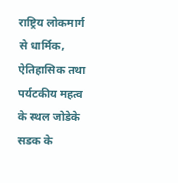राष्ट्रिय लोकमार्ग से धार्मिक, ऐतिहासिक तथा पर्यटकीय महत्व के स्थल जोडेके सडक के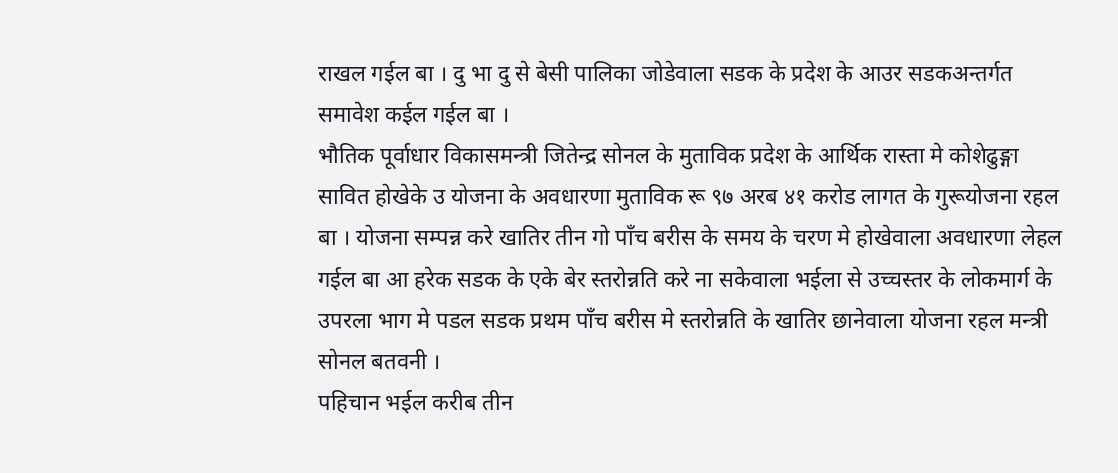राखल गईल बा । दु भा दु से बेसी पालिका जोडेवाला सडक के प्रदेश के आउर सडकअन्तर्गत समावेश कईल गईल बा ।
भौतिक पूर्वाधार विकासमन्त्री जितेन्द्र सोनल के मुताविक प्रदेश के आर्थिक रास्ता मे कोशेढुङ्गा सावित होखेके उ योजना के अवधारणा मुताविक रू ९७ अरब ४१ करोड लागत के गुरूयोजना रहल बा । योजना सम्पन्न करे खातिर तीन गो पाँच बरीस के समय के चरण मे होखेवाला अवधारणा लेहल गईल बा आ हरेक सडक के एके बेर स्तरोन्नति करे ना सकेवाला भईला से उच्चस्तर के लोकमार्ग के उपरला भाग मे पडल सडक प्रथम पाँच बरीस मे स्तरोन्नति के खातिर छानेवाला योजना रहल मन्त्री सोनल बतवनी ।
पहिचान भईल करीब तीन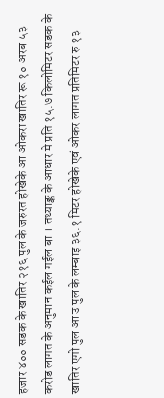हजार ४०० सडक के खातिर २१६ पुल के जरुरत होखेके आ ओकरा खातिर रू १० अरब ५३ करोड लागत के अनुमान कईल गईल बा । तथ्याङ्क के आधार मे प्रति १५.७ किलोमिटर सडक के खातिर एगो पुल आ उ पुल के लम्बाइ ३६.१ मिटर होखेके एवं ओकर लागत प्रतिमिटर रु १३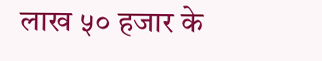लाख ५० हजार के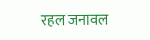रहल जनावल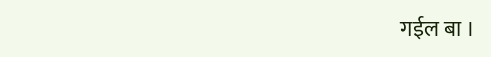गईल बा ।